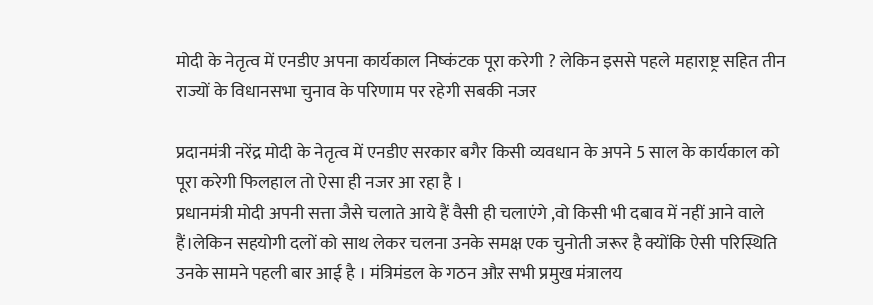मोदी के नेतृत्व में एनडीए अपना कार्यकाल निष्कंटक पूरा करेगी ? लेकिन इससे पहले महाराष्ट्र सहित तीन राज्यों के विधानसभा चुनाव के परिणाम पर रहेगी सबकी नजर

प्रदानमंत्री नरेंद्र मोदी के नेतृत्व में एनडीए सरकार बगैर किसी व्यवधान के अपने 5 साल के कार्यकाल को पूरा करेगी फिलहाल तो ऐसा ही नजर आ रहा है ।
प्रधानमंत्री मोदी अपनी सत्ता जैसे चलाते आये हैं वैसी ही चलाएंगे ,वो किसी भी दबाव में नहीं आने वाले हैं।लेकिन सहयोगी दलों को साथ लेकर चलना उनके समक्ष एक चुनोती जरूर है क्योंकि ऐसी परिस्थिति उनके सामने पहली बार आई है । मंत्रिमंडल के गठन औऱ सभी प्रमुख मंत्रालय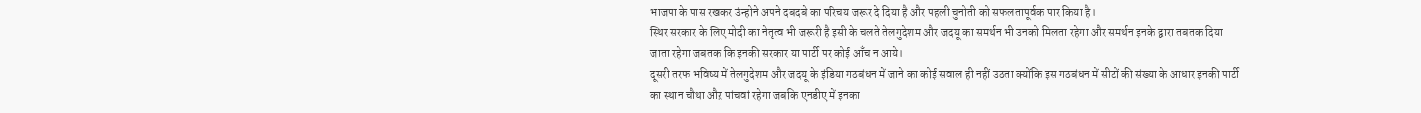भाजपा के पास रखकर उंन्होने अपने दबदबे का परिचय जरूर दे दिया है और पहली चुनोती को सफलतापूर्वक पार किया है।
स्थिर सरकार के लिए मोदी का नेतृत्व भी जरूरी है इसी के चलते तेलगुदेशम और जदयू का समर्थन भी उनको मिलता रहेगा और समर्थन इनके द्वारा तबतक दिया जाता रहेगा जबतक कि इनकी सरकार या पार्टी पर कोई आँच न आये।
दूसरी तरफ भविष्य में तेलगुदेशम और जदयू के इंडिया गठबंधन में जाने का कोई सवाल ही नहीं उठता क्योंकि इस गठबंधन में सीटों की संख्या के आधार इनकी पार्टी का स्थान चौथा औऱ पांचवां रहेगा जबकि एनडीए में इनका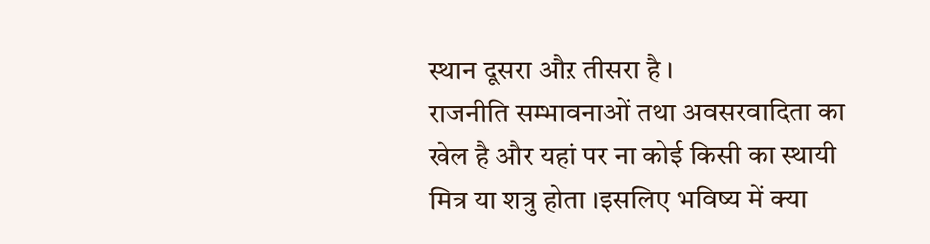स्थान दूसरा औऱ तीसरा है ।
राजनीति सम्भावनाओं तथा अवसरवादिता का खेल है और यहां पर ना कोई किसी का स्थायी मित्र या शत्रु होता ।इसलिए भविष्य में क्या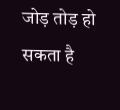जोड़ तोड़ हो सकता है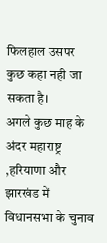फिलहाल उसपर कुछ कहा नही जा सकता है।
अगले कुछ माह के अंदर महाराष्ट्र ,हरियाणा और झारखंड में विधानसभा के चुनाव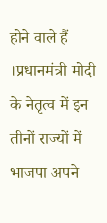होने वाले हैं ।प्रधानमंत्री मोदी के नेतृत्व में इन तीनों राज्यों में भाजपा अपने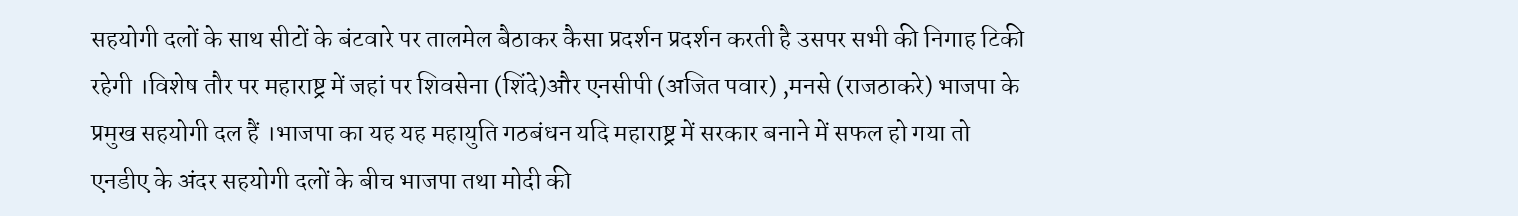सहयोगी दलों के साथ सीटों के बंटवारे पर तालमेल बैठाकर कैसा प्रदर्शन प्रदर्शन करती है उसपर सभी की निगाह टिकी रहेगी ।विशेष तौर पर महाराष्ट्र में जहां पर शिवसेना (शिंदे)और एनसीपी (अजित पवार) ,मनसे (राजठाकरे) भाजपा के प्रमुख सहयोगी दल हैं ।भाजपा का यह यह महायुति गठबंधन यदि महाराष्ट्र में सरकार बनाने में सफल हो गया तो एनडीए के अंदर सहयोगी दलों के बीच भाजपा तथा मोदी की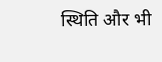स्थिति और भी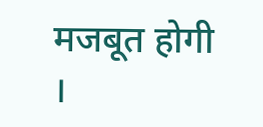मजबूत होगी ।